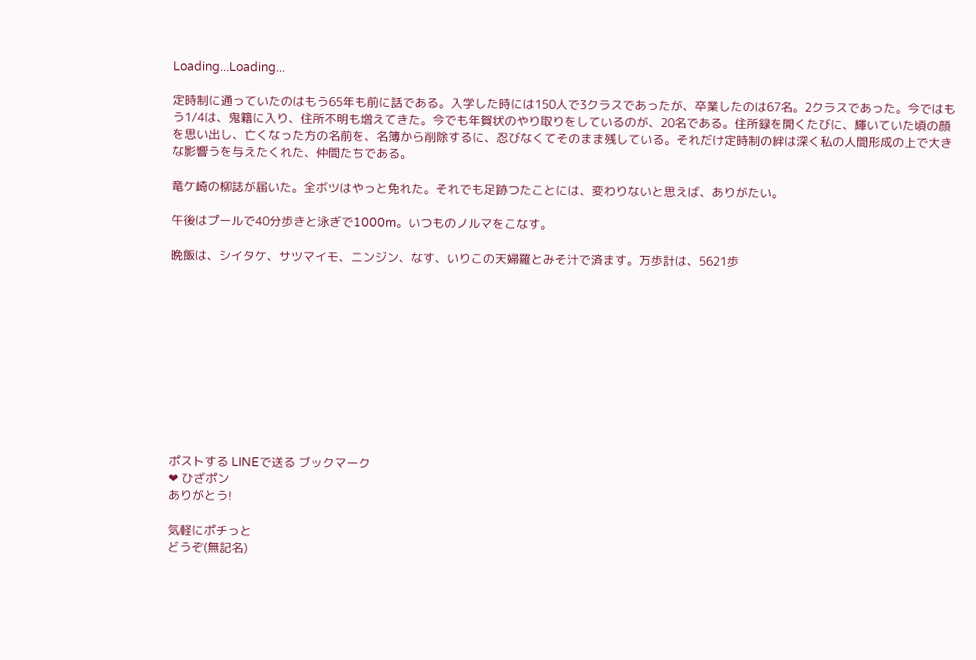Loading...Loading...

定時制に通っていたのはもう65年も前に話である。入学した時には150人で3クラスであったが、卒業したのは67名。2クラスであった。今ではもう1/4は、鬼籍に入り、住所不明も増えてきた。今でも年賀状のやり取りをしているのが、20名である。住所録を開くたびに、輝いていた頃の顔を思い出し、亡くなった方の名前を、名簿から削除するに、忍びなくてそのまま残している。それだけ定時制の絆は深く私の人間形成の上で大きな影響うを与えたくれた、仲間たちである。

竜ケ崎の柳誌が届いた。全ボツはやっと免れた。それでも足跡つたことには、変わりないと思えば、ありがたい。

午後はプールで40分歩きと泳ぎで1000m。いつものノルマをこなす。

晩飯は、シイタケ、サツマイモ、ニンジン、なす、いりこの天婦羅とみそ汁で済ます。万歩計は、5621歩











ポストする LINEで送る ブックマーク
❤ ひざポン
ありがとう!

気軽にポチっと
どうぞ(無記名)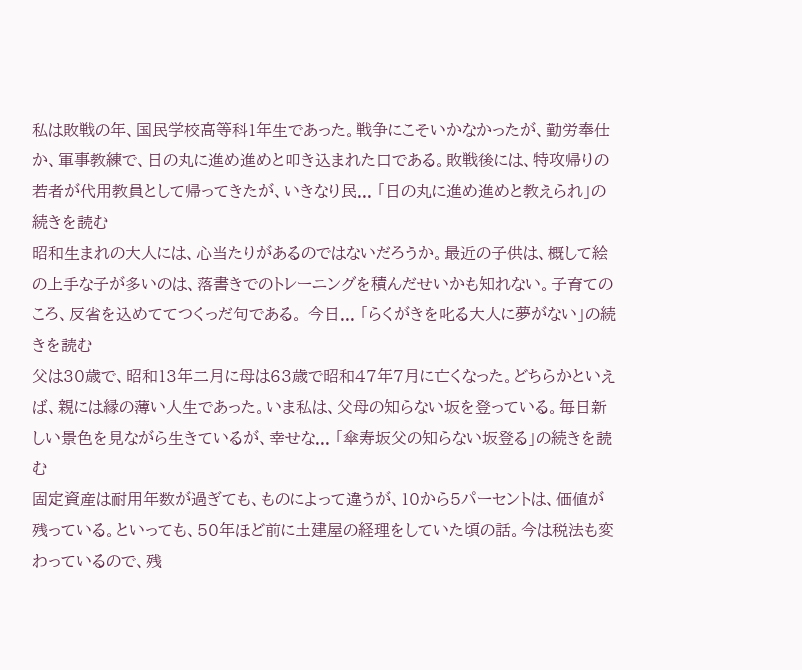私は敗戦の年、国民学校高等科1年生であった。戦争にこそいかなかったが、勤労奉仕か、軍事教練で、日の丸に進め進めと叩き込まれた口である。敗戦後には、特攻帰りの若者が代用教員として帰ってきたが、いきなり民... 「日の丸に進め進めと教えられ」の続きを読む
昭和生まれの大人には、心当たりがあるのではないだろうか。最近の子供は、概して絵の上手な子が多いのは、落書きでのトレーニングを積んだせいかも知れない。子育てのころ、反省を込めててつくっだ句である。 今日... 「らくがきを叱る大人に夢がない」の続きを読む
父は30歳で、昭和13年二月に母は63歳で昭和47年7月に亡くなった。どちらかといえば、親には縁の薄い人生であった。いま私は、父母の知らない坂を登っている。毎日新しい景色を見ながら生きているが、幸せな... 「傘寿坂父の知らない坂登る」の続きを読む
固定資産は耐用年数が過ぎても、ものによって違うが、10から5パーセントは、価値が残っている。といっても、50年ほど前に土建屋の経理をしていた頃の話。今は税法も変わっているので、残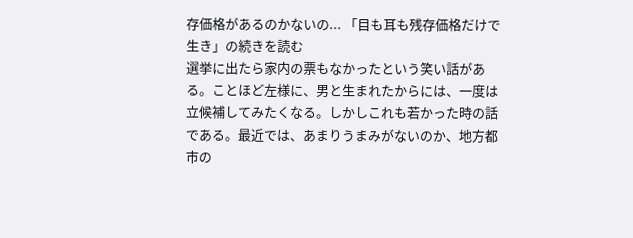存価格があるのかないの... 「目も耳も残存価格だけで生き」の続きを読む
選挙に出たら家内の票もなかったという笑い話がある。ことほど左様に、男と生まれたからには、一度は立候補してみたくなる。しかしこれも若かった時の話である。最近では、あまりうまみがないのか、地方都市の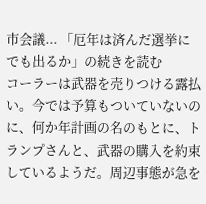市会議... 「厄年は済んだ選挙にでも出るか」の続きを読む
コーラーは武器を売りつける露払い。今では予算もついていないのに、何か年計画の名のもとに、トランプさんと、武器の購入を約束しているようだ。周辺事態が急を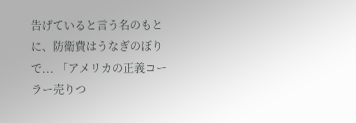告げていると言う名のもとに、防衛費はうなぎのぼりで... 「アメリカの正義コーラー売りつ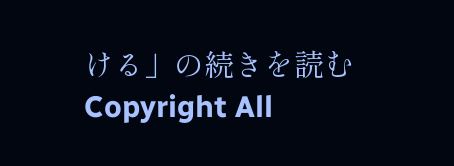ける」の続きを読む
Copyright All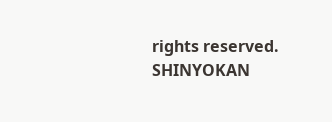rights reserved. SHINYOKAN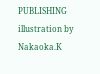PUBLISHING illustration by Nakaoka.K